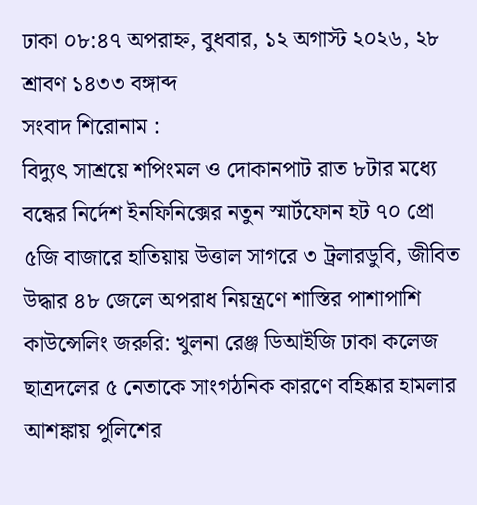ঢাকা ০৮:৪৭ অপরাহ্ন, বুধবার, ১২ অগাস্ট ২০২৬, ২৮ শ্রাবণ ১৪৩৩ বঙ্গাব্দ
সংবাদ শিরোনাম :
বিদ্যুৎ সাশ্রয়ে শপিংমল ও দোকানপাট রাত ৮টার মধ্যে বন্ধের নির্দেশ ইনফিনিক্সের নতুন স্মার্টফোন হট ৭০ প্রো ৫জি বাজারে হাতিয়ায় উত্তাল সাগরে ৩ ট্রলারডুবি, জীবিত উদ্ধার ৪৮ জেলে অপরাধ নিয়ন্ত্রণে শাস্তির পাশাপাশি কাউন্সেলিং জরুরি: খুলনা রেঞ্জ ডিআইজি ঢাকা কলেজ ছাত্রদলের ৫ নেতাকে সাংগঠনিক কারণে বহিষ্কার হামলার আশঙ্কায় পুলিশের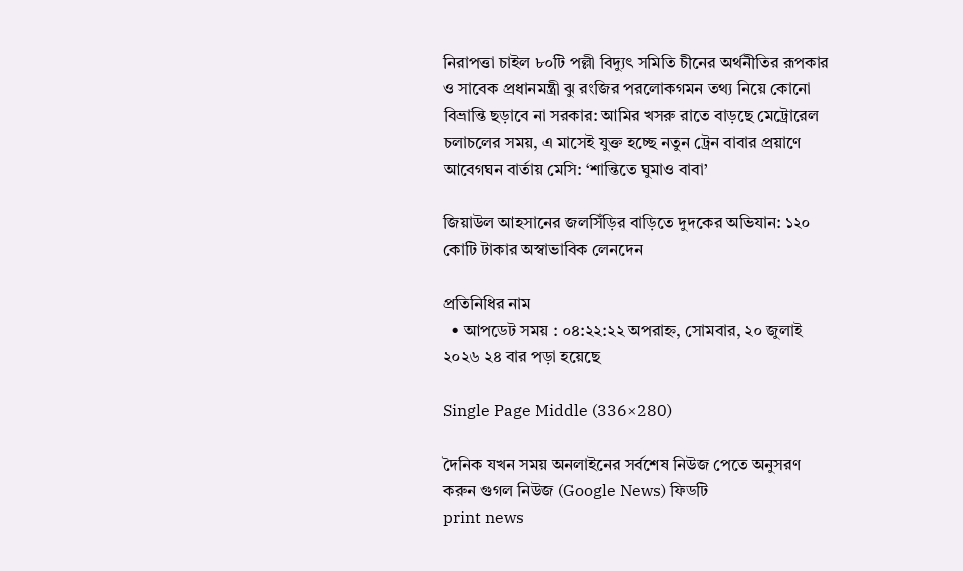নিরাপত্তা চাইল ৮০টি পল্লী বিদ্যুৎ সমিতি চীনের অর্থনীতির রূপকার ও সাবেক প্রধানমন্ত্রী ঝু রংজির পরলোকগমন তথ্য নিয়ে কোনো বিভ্রান্তি ছড়াবে না সরকার: আমির খসরু রাতে বাড়ছে মেট্রোরেল চলাচলের সময়, এ মাসেই যুক্ত হচ্ছে নতুন ট্রেন বাবার প্রয়াণে আবেগঘন বার্তায় মেসি: ‘শান্তিতে ঘুমাও বাবা’

জিয়াউল আহসানের জলসিঁড়ির বাড়িতে দুদকের অভিযান: ১২০ কোটি টাকার অস্বাভাবিক লেনদেন

প্রতিনিধির নাম
  • আপডেট সময় : ০৪:২২:২২ অপরাহ্ন, সোমবার, ২০ জুলাই ২০২৬ ২৪ বার পড়া হয়েছে

Single Page Middle (336×280)

দৈনিক যখন সময় অনলাইনের সর্বশেষ নিউজ পেতে অনুসরণ করুন গুগল নিউজ (Google News) ফিডটি
print news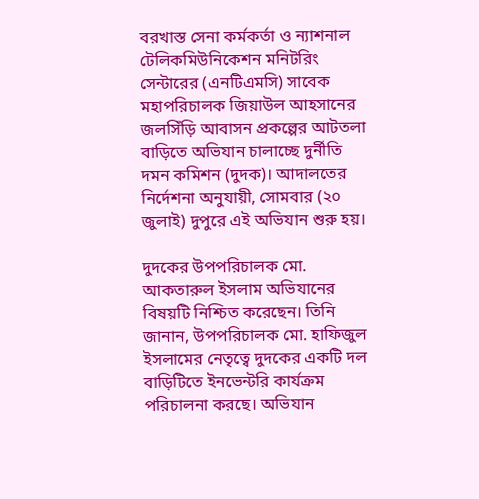বরখাস্ত সেনা কর্মকর্তা ও ন্যাশনাল টেলিকমিউনিকেশন মনিটরিং সেন্টারের (এনটিএমসি) সাবেক মহাপরিচালক জিয়াউল আহসানের জলসিঁড়ি আবাসন প্রকল্পের আটতলা বাড়িতে অভিযান চালাচ্ছে দুর্নীতি দমন কমিশন (দুদক)। আদালতের নির্দেশনা অনুযায়ী, সোমবার (২০ জুলাই) দুপুরে এই অভিযান শুরু হয়।

দুদকের উপপরিচালক মো. আকতারুল ইসলাম অভিযানের বিষয়টি নিশ্চিত করেছেন। তিনি জানান, উপপরিচালক মো. হাফিজুল ইসলামের নেতৃত্বে দুদকের একটি দল বাড়িটিতে ইনভেন্টরি কার্যক্রম পরিচালনা করছে। অভিযান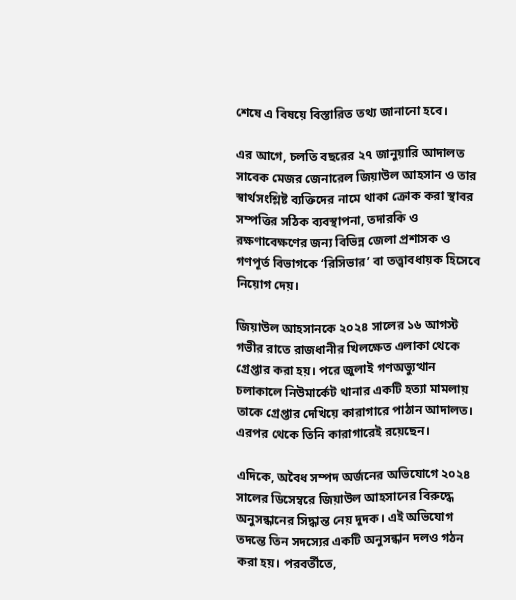শেষে এ বিষয়ে বিস্তারিত তথ্য জানানো হবে।

এর আগে, চলতি বছরের ২৭ জানুয়ারি আদালত সাবেক মেজর জেনারেল জিয়াউল আহসান ও তার স্বার্থসংশ্লিষ্ট ব্যক্তিদের নামে থাকা ক্রোক করা স্থাবর সম্পত্তির সঠিক ব্যবস্থাপনা, তদারকি ও রক্ষণাবেক্ষণের জন্য বিভিন্ন জেলা প্রশাসক ও গণপূর্ত বিভাগকে ‘রিসিভার’ বা তত্ত্বাবধায়ক হিসেবে নিয়োগ দেয়।

জিয়াউল আহসানকে ২০২৪ সালের ১৬ আগস্ট গভীর রাতে রাজধানীর খিলক্ষেত এলাকা থেকে গ্রেপ্তার করা হয়। পরে জুলাই গণঅভ্যুত্থান চলাকালে নিউমার্কেট থানার একটি হত্যা মামলায় তাকে গ্রেপ্তার দেখিয়ে কারাগারে পাঠান আদালত। এরপর থেকে তিনি কারাগারেই রয়েছেন।

এদিকে, অবৈধ সম্পদ অর্জনের অভিযোগে ২০২৪ সালের ডিসেম্বরে জিয়াউল আহসানের বিরুদ্ধে অনুসন্ধানের সিদ্ধান্ত নেয় দুদক। এই অভিযোগ তদন্তে তিন সদস্যের একটি অনুসন্ধান দলও গঠন করা হয়। পরবর্তীতে,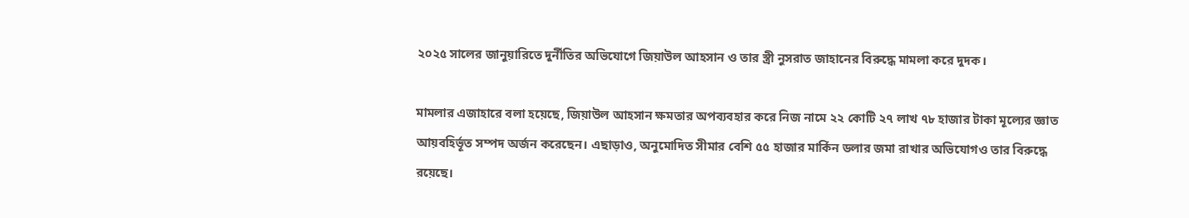২০২৫ সালের জানুয়ারিতে দুর্নীতির অভিযোগে জিয়াউল আহসান ও তার স্ত্রী নুসরাত জাহানের বিরুদ্ধে মামলা করে দুদক।

মামলার এজাহারে বলা হয়েছে, জিয়াউল আহসান ক্ষমতার অপব্যবহার করে নিজ নামে ২২ কোটি ২৭ লাখ ৭৮ হাজার টাকা মূল্যের জ্ঞাত আয়বহির্ভূত সম্পদ অর্জন করেছেন। এছাড়াও, অনুমোদিত সীমার বেশি ৫৫ হাজার মার্কিন ডলার জমা রাখার অভিযোগও তার বিরুদ্ধে রয়েছে।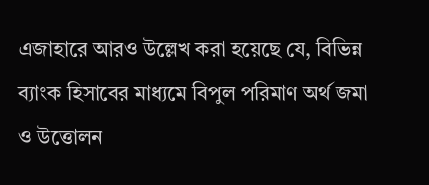এজাহারে আরও উল্লেখ করা হয়েছে যে, বিভিন্ন ব্যাংক হিসাবের মাধ্যমে বিপুল পরিমাণ অর্থ জমা ও উত্তোলন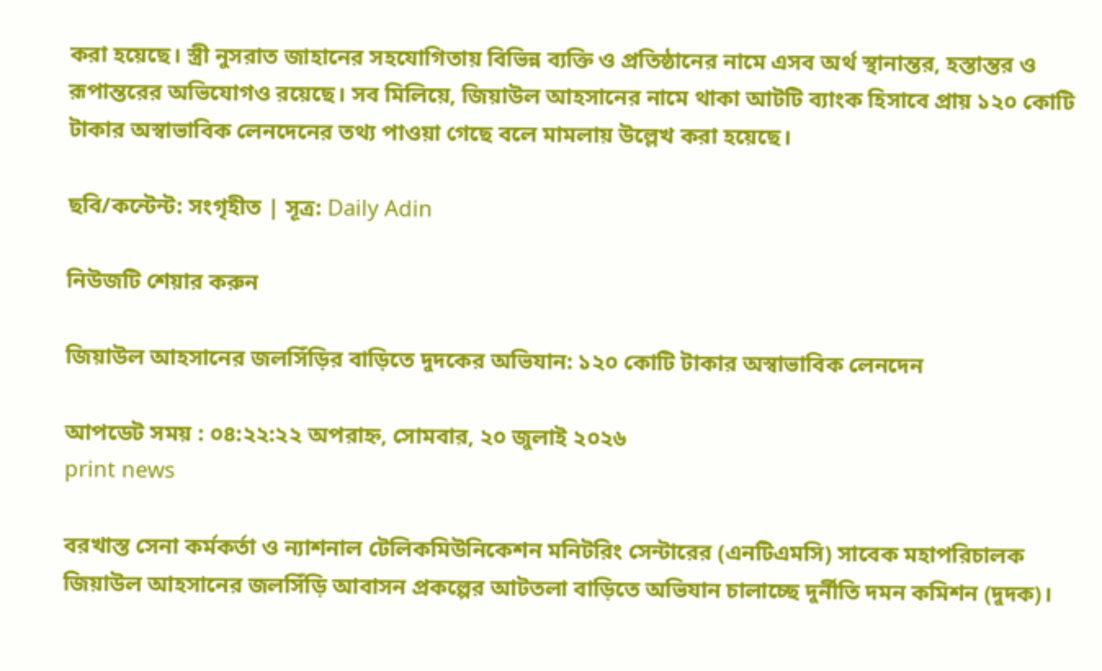করা হয়েছে। স্ত্রী নুসরাত জাহানের সহযোগিতায় বিভিন্ন ব্যক্তি ও প্রতিষ্ঠানের নামে এসব অর্থ স্থানান্তর, হস্তান্তর ও রূপান্তরের অভিযোগও রয়েছে। সব মিলিয়ে, জিয়াউল আহসানের নামে থাকা আটটি ব্যাংক হিসাবে প্রায় ১২০ কোটি টাকার অস্বাভাবিক লেনদেনের তথ্য পাওয়া গেছে বলে মামলায় উল্লেখ করা হয়েছে।

ছবি/কন্টেন্ট: সংগৃহীত | সূত্র: Daily Adin

নিউজটি শেয়ার করুন

জিয়াউল আহসানের জলসিঁড়ির বাড়িতে দুদকের অভিযান: ১২০ কোটি টাকার অস্বাভাবিক লেনদেন

আপডেট সময় : ০৪:২২:২২ অপরাহ্ন, সোমবার, ২০ জুলাই ২০২৬
print news

বরখাস্ত সেনা কর্মকর্তা ও ন্যাশনাল টেলিকমিউনিকেশন মনিটরিং সেন্টারের (এনটিএমসি) সাবেক মহাপরিচালক জিয়াউল আহসানের জলসিঁড়ি আবাসন প্রকল্পের আটতলা বাড়িতে অভিযান চালাচ্ছে দুর্নীতি দমন কমিশন (দুদক)।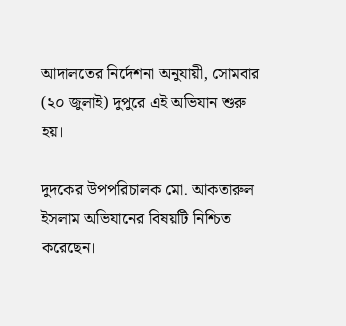আদালতের নির্দেশনা অনুযায়ী, সোমবার (২০ জুলাই) দুপুরে এই অভিযান শুরু হয়।

দুদকের উপপরিচালক মো. আকতারুল ইসলাম অভিযানের বিষয়টি নিশ্চিত করেছেন।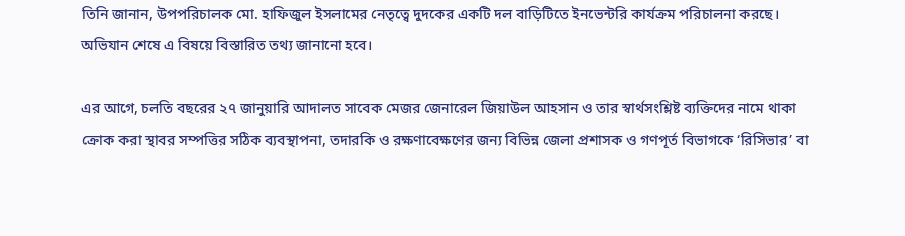তিনি জানান, উপপরিচালক মো. হাফিজুল ইসলামের নেতৃত্বে দুদকের একটি দল বাড়িটিতে ইনভেন্টরি কার্যক্রম পরিচালনা করছে। অভিযান শেষে এ বিষয়ে বিস্তারিত তথ্য জানানো হবে।

এর আগে, চলতি বছরের ২৭ জানুয়ারি আদালত সাবেক মেজর জেনারেল জিয়াউল আহসান ও তার স্বার্থসংশ্লিষ্ট ব্যক্তিদের নামে থাকা ক্রোক করা স্থাবর সম্পত্তির সঠিক ব্যবস্থাপনা, তদারকি ও রক্ষণাবেক্ষণের জন্য বিভিন্ন জেলা প্রশাসক ও গণপূর্ত বিভাগকে ‘রিসিভার’ বা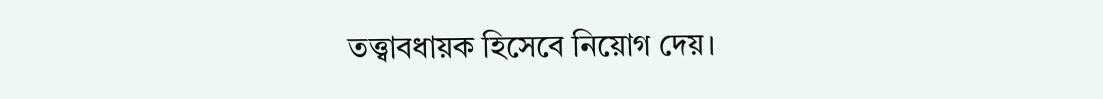তত্ত্বাবধায়ক হিসেবে নিয়োগ দেয়।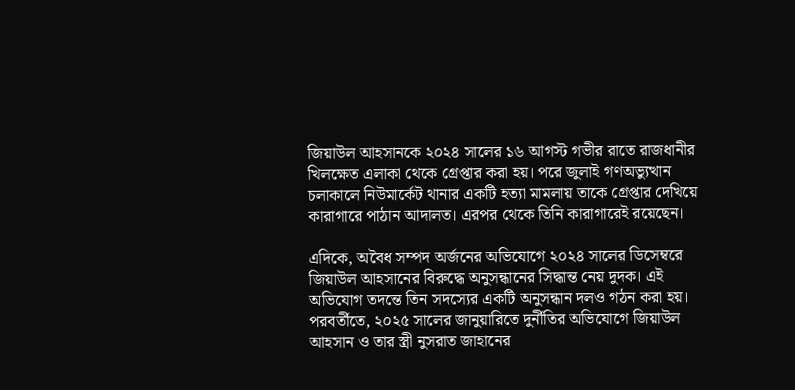জিয়াউল আহসানকে ২০২৪ সালের ১৬ আগস্ট গভীর রাতে রাজধানীর খিলক্ষেত এলাকা থেকে গ্রেপ্তার করা হয়। পরে জুলাই গণঅভ্যুত্থান চলাকালে নিউমার্কেট থানার একটি হত্যা মামলায় তাকে গ্রেপ্তার দেখিয়ে কারাগারে পাঠান আদালত। এরপর থেকে তিনি কারাগারেই রয়েছেন।

এদিকে, অবৈধ সম্পদ অর্জনের অভিযোগে ২০২৪ সালের ডিসেম্বরে জিয়াউল আহসানের বিরুদ্ধে অনুসন্ধানের সিদ্ধান্ত নেয় দুদক। এই অভিযোগ তদন্তে তিন সদস্যের একটি অনুসন্ধান দলও গঠন করা হয়। পরবর্তীতে, ২০২৫ সালের জানুয়ারিতে দুর্নীতির অভিযোগে জিয়াউল আহসান ও তার স্ত্রী নুসরাত জাহানের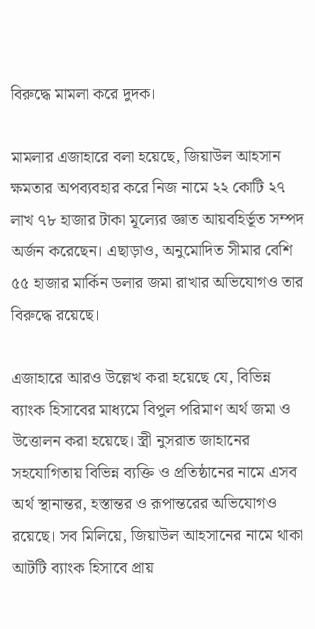বিরুদ্ধে মামলা করে দুদক।

মামলার এজাহারে বলা হয়েছে, জিয়াউল আহসান ক্ষমতার অপব্যবহার করে নিজ নামে ২২ কোটি ২৭ লাখ ৭৮ হাজার টাকা মূল্যের জ্ঞাত আয়বহির্ভূত সম্পদ অর্জন করেছেন। এছাড়াও, অনুমোদিত সীমার বেশি ৫৫ হাজার মার্কিন ডলার জমা রাখার অভিযোগও তার বিরুদ্ধে রয়েছে।

এজাহারে আরও উল্লেখ করা হয়েছে যে, বিভিন্ন ব্যাংক হিসাবের মাধ্যমে বিপুল পরিমাণ অর্থ জমা ও উত্তোলন করা হয়েছে। স্ত্রী নুসরাত জাহানের সহযোগিতায় বিভিন্ন ব্যক্তি ও প্রতিষ্ঠানের নামে এসব অর্থ স্থানান্তর, হস্তান্তর ও রূপান্তরের অভিযোগও রয়েছে। সব মিলিয়ে, জিয়াউল আহসানের নামে থাকা আটটি ব্যাংক হিসাবে প্রায়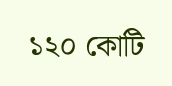১২০ কোটি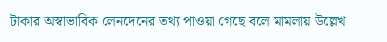টাকার অস্বাভাবিক লেনদেনের তথ্য পাওয়া গেছে বলে মামলায় উল্লেখ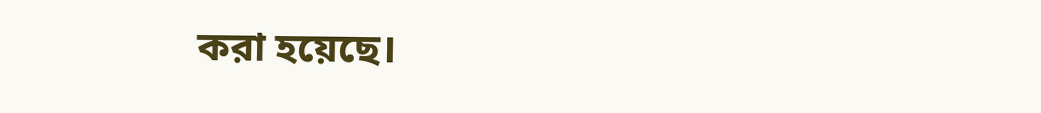করা হয়েছে।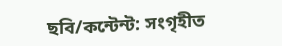ছবি/কন্টেন্ট: সংগৃহীত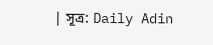| সূত্র: Daily Adin